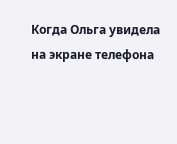Когда Ольга увидела на экране телефона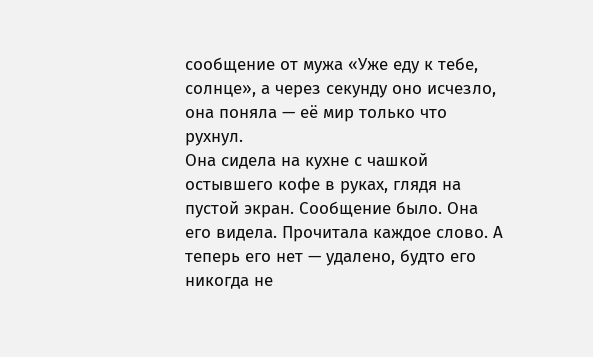сообщение от мужа «Уже еду к тебе, солнце», а через секунду оно исчезло, она поняла — её мир только что рухнул.
Она сидела на кухне с чашкой остывшего кофе в руках, глядя на пустой экран. Сообщение было. Она его видела. Прочитала каждое слово. А теперь его нет — удалено, будто его никогда не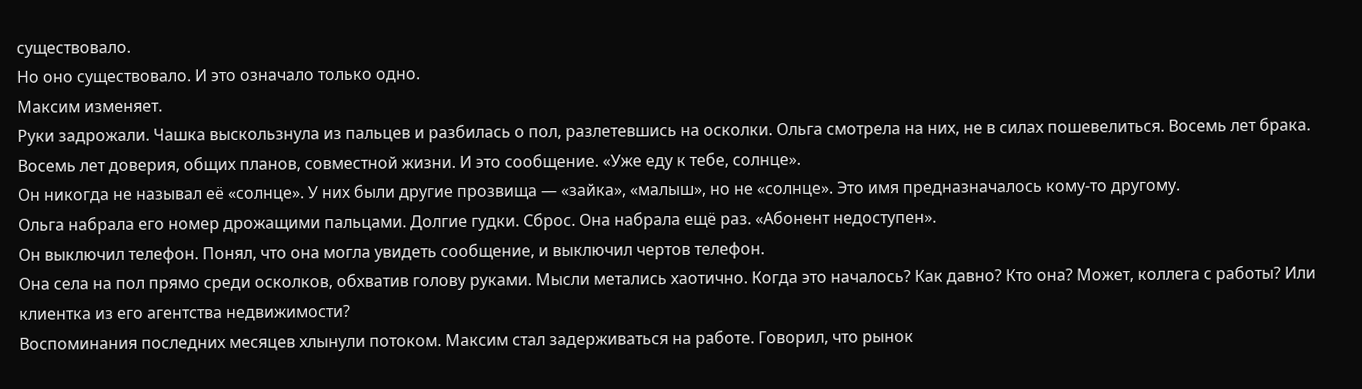существовало.
Но оно существовало. И это означало только одно.
Максим изменяет.
Руки задрожали. Чашка выскользнула из пальцев и разбилась о пол, разлетевшись на осколки. Ольга смотрела на них, не в силах пошевелиться. Восемь лет брака. Восемь лет доверия, общих планов, совместной жизни. И это сообщение. «Уже еду к тебе, солнце».
Он никогда не называл её «солнце». У них были другие прозвища — «зайка», «малыш», но не «солнце». Это имя предназначалось кому-то другому.
Ольга набрала его номер дрожащими пальцами. Долгие гудки. Сброс. Она набрала ещё раз. «Абонент недоступен».
Он выключил телефон. Понял, что она могла увидеть сообщение, и выключил чертов телефон.
Она села на пол прямо среди осколков, обхватив голову руками. Мысли метались хаотично. Когда это началось? Как давно? Кто она? Может, коллега с работы? Или клиентка из его агентства недвижимости?
Воспоминания последних месяцев хлынули потоком. Максим стал задерживаться на работе. Говорил, что рынок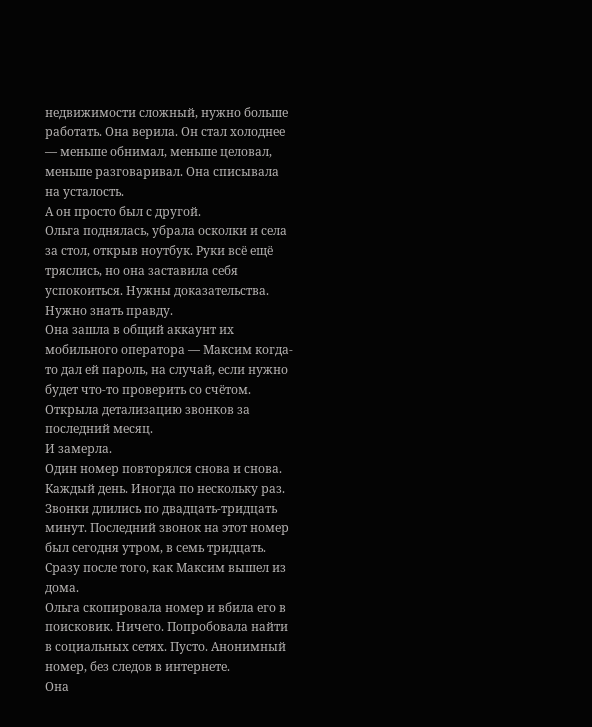недвижимости сложный, нужно больше работать. Она верила. Он стал холоднее — меньше обнимал, меньше целовал, меньше разговаривал. Она списывала на усталость.
А он просто был с другой.
Ольга поднялась, убрала осколки и села за стол, открыв ноутбук. Руки всё ещё тряслись, но она заставила себя успокоиться. Нужны доказательства. Нужно знать правду.
Она зашла в общий аккаунт их мобильного оператора — Максим когда-то дал ей пароль, на случай, если нужно будет что-то проверить со счётом. Открыла детализацию звонков за последний месяц.
И замерла.
Один номер повторялся снова и снова. Каждый день. Иногда по нескольку раз. Звонки длились по двадцать-тридцать минут. Последний звонок на этот номер был сегодня утром, в семь тридцать. Сразу после того, как Максим вышел из дома.
Ольга скопировала номер и вбила его в поисковик. Ничего. Попробовала найти в социальных сетях. Пусто. Анонимный номер, без следов в интернете.
Она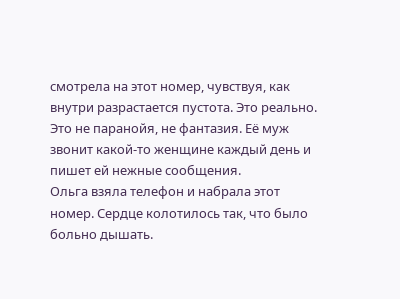смотрела на этот номер, чувствуя, как внутри разрастается пустота. Это реально. Это не паранойя, не фантазия. Её муж звонит какой-то женщине каждый день и пишет ей нежные сообщения.
Ольга взяла телефон и набрала этот номер. Сердце колотилось так, что было больно дышать.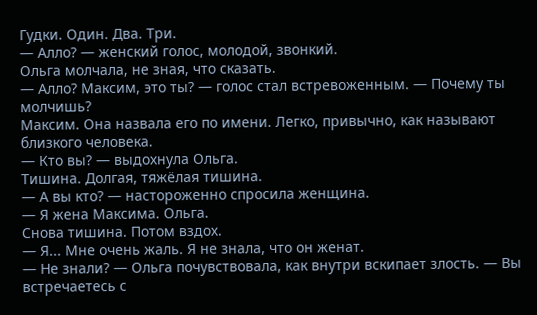Гудки. Один. Два. Три.
— Алло? — женский голос, молодой, звонкий.
Ольга молчала, не зная, что сказать.
— Алло? Максим, это ты? — голос стал встревоженным. — Почему ты молчишь?
Максим. Она назвала его по имени. Легко, привычно, как называют близкого человека.
— Кто вы? — выдохнула Ольга.
Тишина. Долгая, тяжёлая тишина.
— А вы кто? — настороженно спросила женщина.
— Я жена Максима. Ольга.
Снова тишина. Потом вздох.
— Я... Мне очень жаль. Я не знала, что он женат.
— Не знали? — Ольга почувствовала, как внутри вскипает злость. — Вы встречаетесь с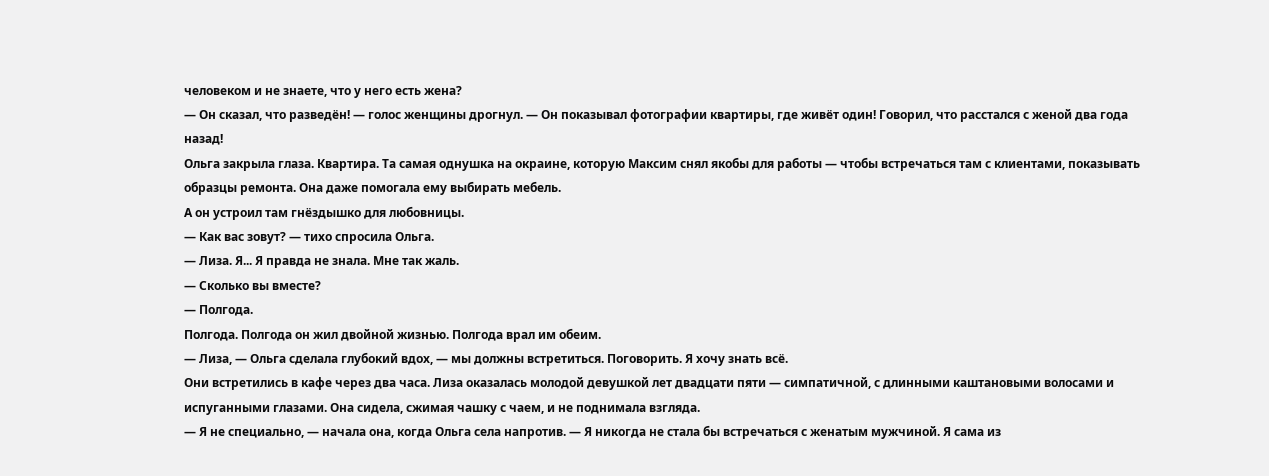человеком и не знаете, что у него есть жена?
— Он сказал, что разведён! — голос женщины дрогнул. — Он показывал фотографии квартиры, где живёт один! Говорил, что расстался с женой два года назад!
Ольга закрыла глаза. Квартира. Та самая однушка на окраине, которую Максим снял якобы для работы — чтобы встречаться там с клиентами, показывать образцы ремонта. Она даже помогала ему выбирать мебель.
А он устроил там гнёздышко для любовницы.
— Как вас зовут? — тихо спросила Ольга.
— Лиза. Я... Я правда не знала. Мне так жаль.
— Сколько вы вместе?
— Полгода.
Полгода. Полгода он жил двойной жизнью. Полгода врал им обеим.
— Лиза, — Ольга сделала глубокий вдох, — мы должны встретиться. Поговорить. Я хочу знать всё.
Они встретились в кафе через два часа. Лиза оказалась молодой девушкой лет двадцати пяти — симпатичной, с длинными каштановыми волосами и испуганными глазами. Она сидела, сжимая чашку с чаем, и не поднимала взгляда.
— Я не специально, — начала она, когда Ольга села напротив. — Я никогда не стала бы встречаться с женатым мужчиной. Я сама из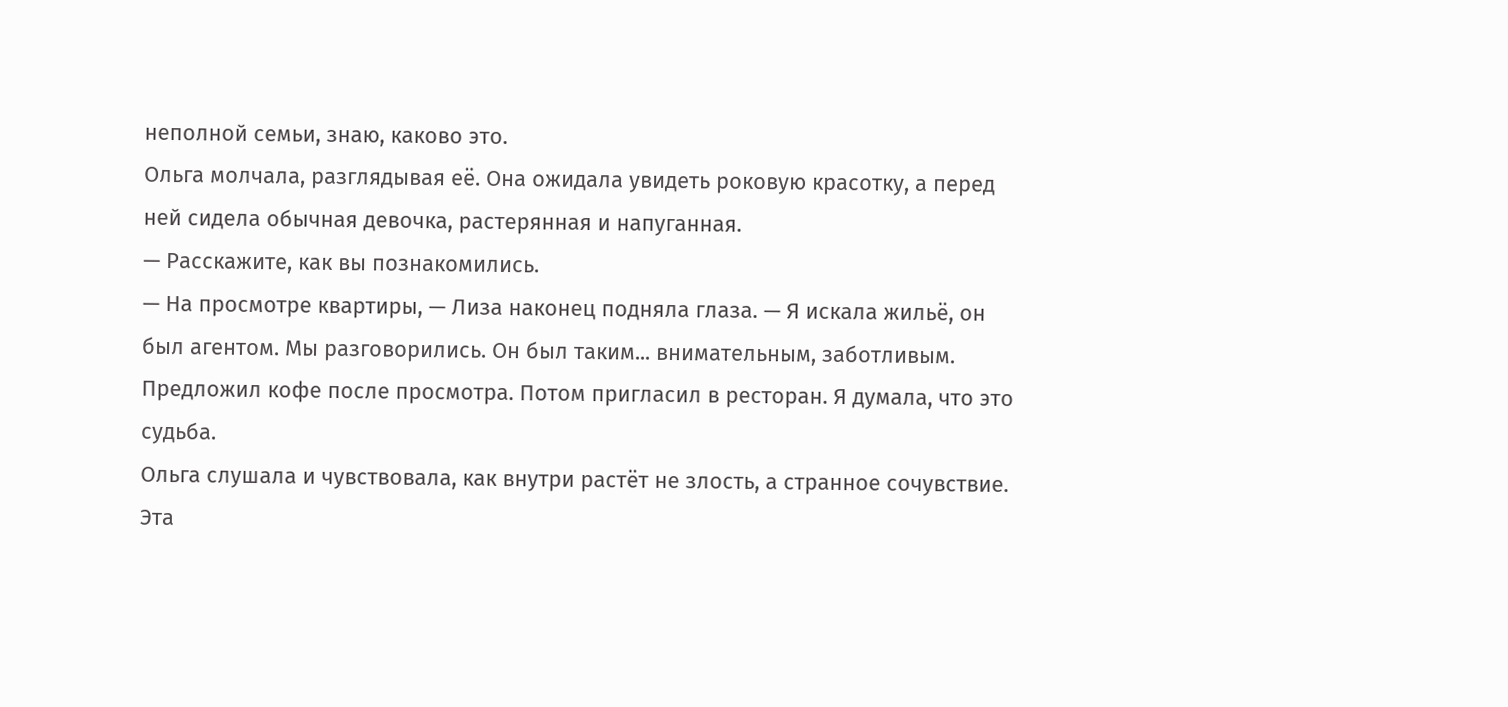неполной семьи, знаю, каково это.
Ольга молчала, разглядывая её. Она ожидала увидеть роковую красотку, а перед ней сидела обычная девочка, растерянная и напуганная.
— Расскажите, как вы познакомились.
— На просмотре квартиры, — Лиза наконец подняла глаза. — Я искала жильё, он был агентом. Мы разговорились. Он был таким... внимательным, заботливым. Предложил кофе после просмотра. Потом пригласил в ресторан. Я думала, что это судьба.
Ольга слушала и чувствовала, как внутри растёт не злость, а странное сочувствие. Эта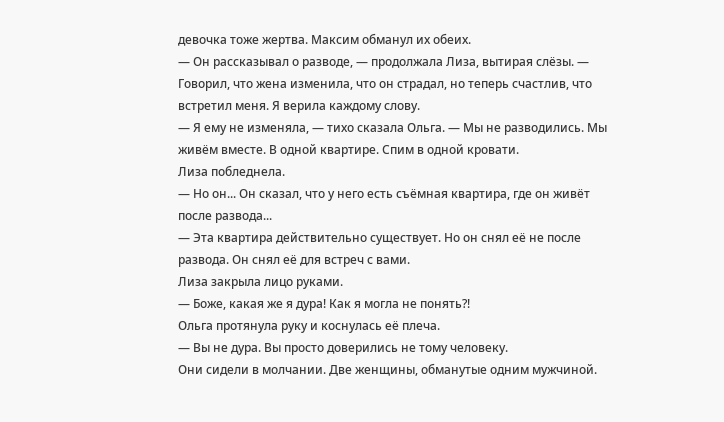девочка тоже жертва. Максим обманул их обеих.
— Он рассказывал о разводе, — продолжала Лиза, вытирая слёзы. — Говорил, что жена изменила, что он страдал, но теперь счастлив, что встретил меня. Я верила каждому слову.
— Я ему не изменяла, — тихо сказала Ольга. — Мы не разводились. Мы живём вместе. В одной квартире. Спим в одной кровати.
Лиза побледнела.
— Но он... Он сказал, что у него есть съёмная квартира, где он живёт после развода...
— Эта квартира действительно существует. Но он снял её не после развода. Он снял её для встреч с вами.
Лиза закрыла лицо руками.
— Боже, какая же я дура! Как я могла не понять?!
Ольга протянула руку и коснулась её плеча.
— Вы не дура. Вы просто доверились не тому человеку.
Они сидели в молчании. Две женщины, обманутые одним мужчиной.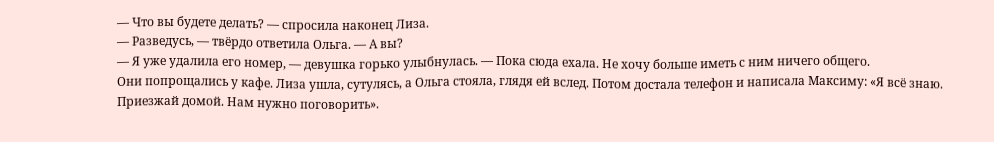— Что вы будете делать? — спросила наконец Лиза.
— Разведусь, — твёрдо ответила Ольга. — А вы?
— Я уже удалила его номер, — девушка горько улыбнулась. — Пока сюда ехала. Не хочу больше иметь с ним ничего общего.
Они попрощались у кафе. Лиза ушла, сутулясь, а Ольга стояла, глядя ей вслед. Потом достала телефон и написала Максиму: «Я всё знаю. Приезжай домой. Нам нужно поговорить».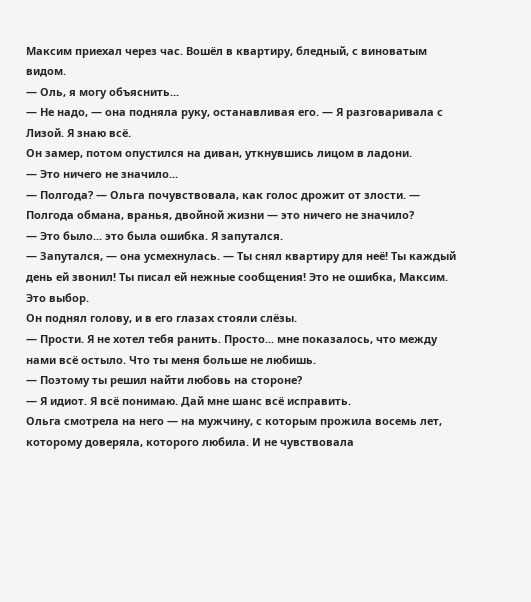Максим приехал через час. Вошёл в квартиру, бледный, с виноватым видом.
— Оль, я могу объяснить...
— Не надо, — она подняла руку, останавливая его. — Я разговаривала с Лизой. Я знаю всё.
Он замер, потом опустился на диван, уткнувшись лицом в ладони.
— Это ничего не значило...
— Полгода? — Ольга почувствовала, как голос дрожит от злости. — Полгода обмана, вранья, двойной жизни — это ничего не значило?
— Это было... это была ошибка. Я запутался.
— Запутался, — она усмехнулась. — Ты снял квартиру для неё! Ты каждый день ей звонил! Ты писал ей нежные сообщения! Это не ошибка, Максим. Это выбор.
Он поднял голову, и в его глазах стояли слёзы.
— Прости. Я не хотел тебя ранить. Просто... мне показалось, что между нами всё остыло. Что ты меня больше не любишь.
— Поэтому ты решил найти любовь на стороне?
— Я идиот. Я всё понимаю. Дай мне шанс всё исправить.
Ольга смотрела на него — на мужчину, с которым прожила восемь лет, которому доверяла, которого любила. И не чувствовала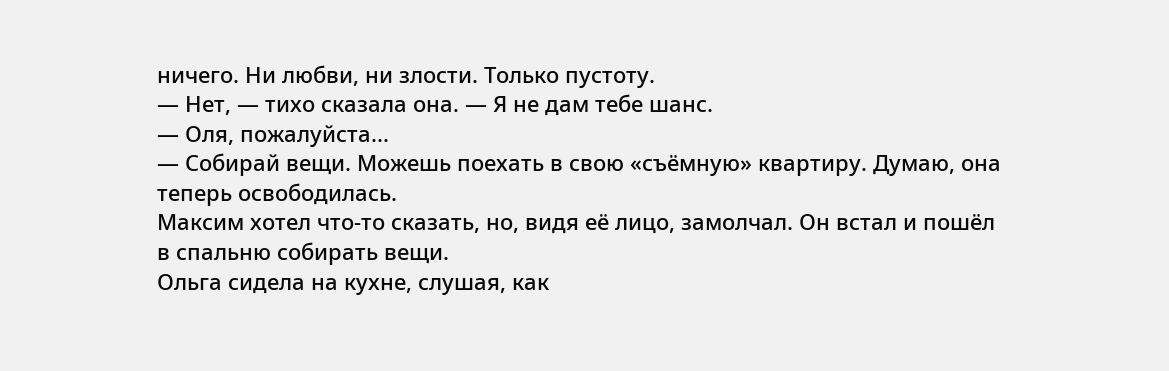ничего. Ни любви, ни злости. Только пустоту.
— Нет, — тихо сказала она. — Я не дам тебе шанс.
— Оля, пожалуйста...
— Собирай вещи. Можешь поехать в свою «съёмную» квартиру. Думаю, она теперь освободилась.
Максим хотел что-то сказать, но, видя её лицо, замолчал. Он встал и пошёл в спальню собирать вещи.
Ольга сидела на кухне, слушая, как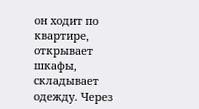он ходит по квартире, открывает шкафы, складывает одежду. Через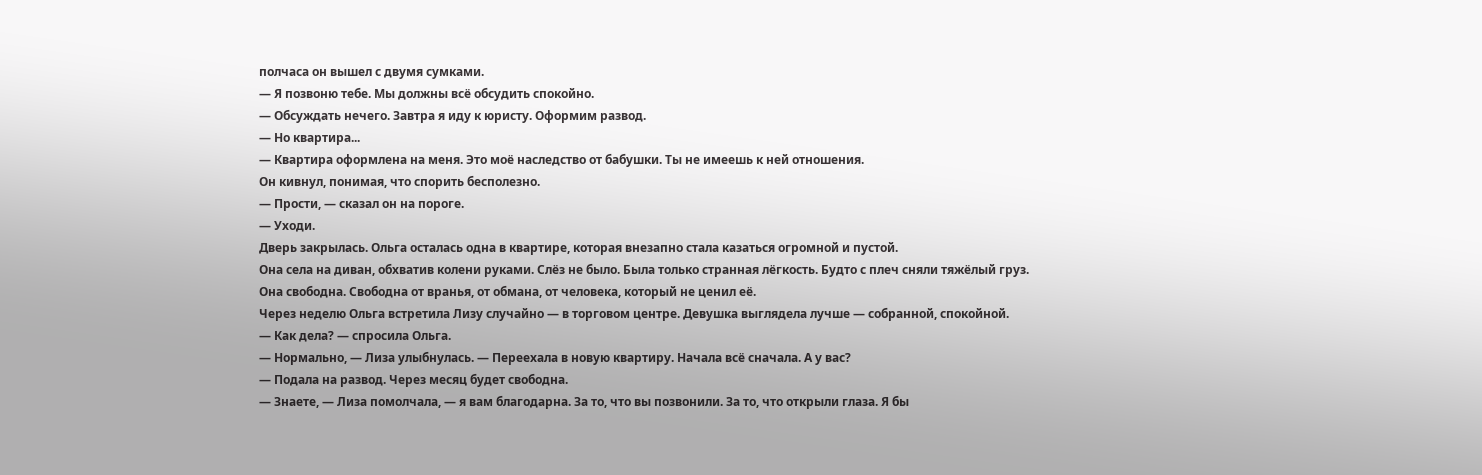полчаса он вышел с двумя сумками.
— Я позвоню тебе. Мы должны всё обсудить спокойно.
— Обсуждать нечего. Завтра я иду к юристу. Оформим развод.
— Но квартира...
— Квартира оформлена на меня. Это моё наследство от бабушки. Ты не имеешь к ней отношения.
Он кивнул, понимая, что спорить бесполезно.
— Прости, — сказал он на пороге.
— Уходи.
Дверь закрылась. Ольга осталась одна в квартире, которая внезапно стала казаться огромной и пустой.
Она села на диван, обхватив колени руками. Слёз не было. Была только странная лёгкость. Будто с плеч сняли тяжёлый груз.
Она свободна. Свободна от вранья, от обмана, от человека, который не ценил её.
Через неделю Ольга встретила Лизу случайно — в торговом центре. Девушка выглядела лучше — собранной, спокойной.
— Как дела? — спросила Ольга.
— Нормально, — Лиза улыбнулась. — Переехала в новую квартиру. Начала всё сначала. А у вас?
— Подала на развод. Через месяц будет свободна.
— Знаете, — Лиза помолчала, — я вам благодарна. За то, что вы позвонили. За то, что открыли глаза. Я бы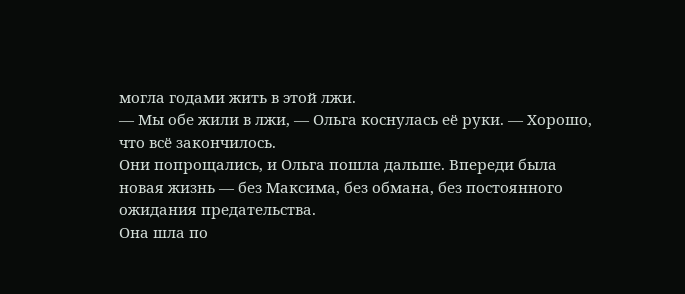могла годами жить в этой лжи.
— Мы обе жили в лжи, — Ольга коснулась её руки. — Хорошо, что всё закончилось.
Они попрощались, и Ольга пошла дальше. Впереди была новая жизнь — без Максима, без обмана, без постоянного ожидания предательства.
Она шла по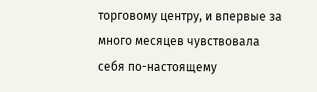торговому центру, и впервые за много месяцев чувствовала себя по-настоящему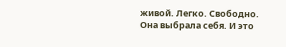живой. Легко. Свободно.
Она выбрала себя. И это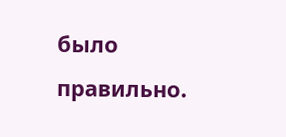было правильно.